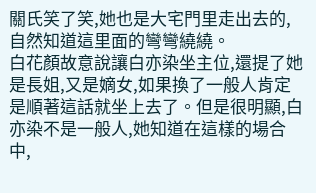關氏笑了笑,她也是大宅門里走出去的,自然知道這里面的彎彎繞繞。
白花顏故意說讓白亦染坐主位,還提了她是長姐,又是嫡女,如果換了一般人肯定是順著這話就坐上去了。但是很明顯,白亦染不是一般人,她知道在這樣的場合中,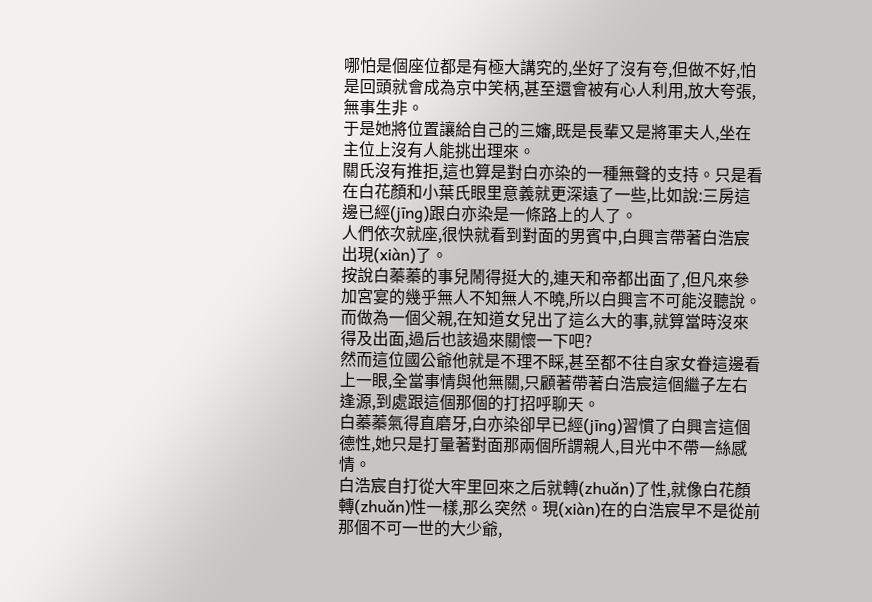哪怕是個座位都是有極大講究的,坐好了沒有夸,但做不好,怕是回頭就會成為京中笑柄,甚至還會被有心人利用,放大夸張,無事生非。
于是她將位置讓給自己的三嬸,既是長輩又是將軍夫人,坐在主位上沒有人能挑出理來。
關氏沒有推拒,這也算是對白亦染的一種無聲的支持。只是看在白花顏和小葉氏眼里意義就更深遠了一些,比如說:三房這邊已經(jīng)跟白亦染是一條路上的人了。
人們依次就座,很快就看到對面的男賓中,白興言帶著白浩宸出現(xiàn)了。
按說白蓁蓁的事兒鬧得挺大的,連天和帝都出面了,但凡來參加宮宴的幾乎無人不知無人不曉,所以白興言不可能沒聽說。而做為一個父親,在知道女兒出了這么大的事,就算當時沒來得及出面,過后也該過來關懷一下吧?
然而這位國公爺他就是不理不睬,甚至都不往自家女眷這邊看上一眼,全當事情與他無關,只顧著帶著白浩宸這個繼子左右逢源,到處跟這個那個的打招呼聊天。
白蓁蓁氣得直磨牙,白亦染卻早已經(jīng)習慣了白興言這個德性,她只是打量著對面那兩個所謂親人,目光中不帶一絲感情。
白浩宸自打從大牢里回來之后就轉(zhuǎn)了性,就像白花顏轉(zhuǎn)性一樣,那么突然。現(xiàn)在的白浩宸早不是從前那個不可一世的大少爺,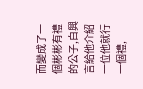而變成了一個彬彬有禮的公子,白興言給他介紹一位他就行一個禮,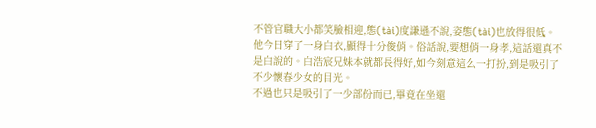不管官職大小都笑臉相迎,態(tài)度謙遜不說,姿態(tài)也放得很低。
他今日穿了一身白衣,顯得十分俊俏。俗話說,要想俏一身孝,這話還真不是白說的。白浩宸兄妹本就都長得好,如今刻意這么一打扮,到是吸引了不少懷春少女的目光。
不過也只是吸引了一少部份而已,畢竟在坐還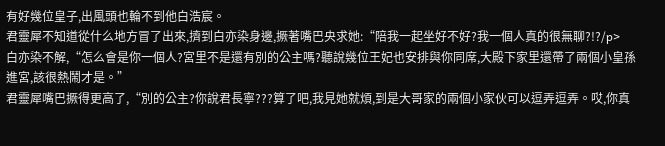有好幾位皇子,出風頭也輪不到他白浩宸。
君靈犀不知道從什么地方冒了出來,擠到白亦染身邊,撅著嘴巴央求她:“陪我一起坐好不好?我一個人真的很無聊?!?/p>
白亦染不解,“怎么會是你一個人?宮里不是還有別的公主嗎?聽說幾位王妃也安排與你同席,大殿下家里還帶了兩個小皇孫進宮,該很熱鬧才是。”
君靈犀嘴巴撅得更高了,“別的公主?你說君長寧???算了吧,我見她就煩,到是大哥家的兩個小家伙可以逗弄逗弄。哎,你真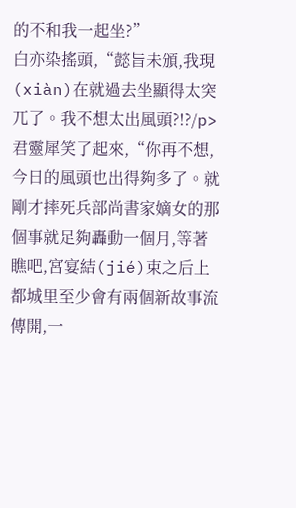的不和我一起坐?”
白亦染搖頭,“懿旨未頒,我現(xiàn)在就過去坐顯得太突兀了。我不想太出風頭?!?/p>
君靈犀笑了起來,“你再不想,今日的風頭也出得夠多了。就剛才摔死兵部尚書家嫡女的那個事就足夠轟動一個月,等著瞧吧,宮宴結(jié)束之后上都城里至少會有兩個新故事流傳開,一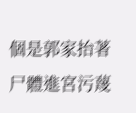個是郭家抬著尸體進宮污蔑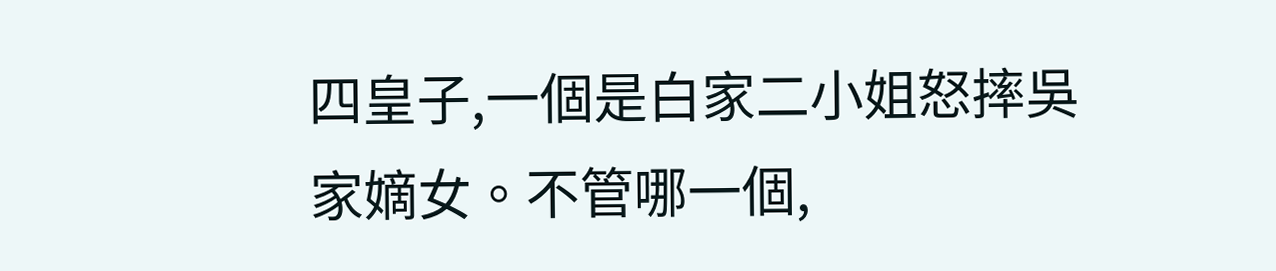四皇子,一個是白家二小姐怒摔吳家嫡女。不管哪一個,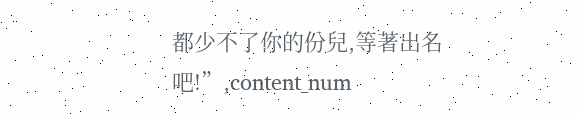都少不了你的份兒,等著出名吧!”,content_num